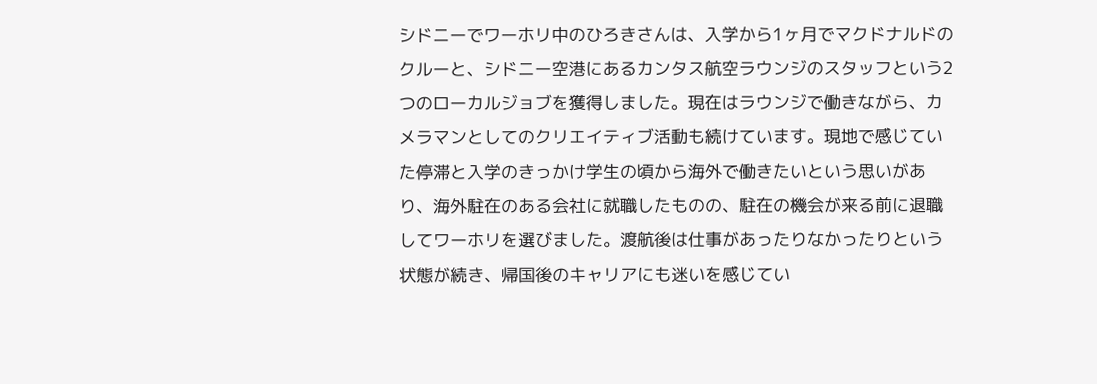シドニーでワーホリ中のひろきさんは、入学から1ヶ月でマクドナルドのクルーと、シドニー空港にあるカンタス航空ラウンジのスタッフという2つのローカルジョブを獲得しました。現在はラウンジで働きながら、カメラマンとしてのクリエイティブ活動も続けています。現地で感じていた停滞と入学のきっかけ学生の頃から海外で働きたいという思いがあり、海外駐在のある会社に就職したものの、駐在の機会が来る前に退職してワーホリを選びました。渡航後は仕事があったりなかったりという状態が続き、帰国後のキャリアにも迷いを感じてい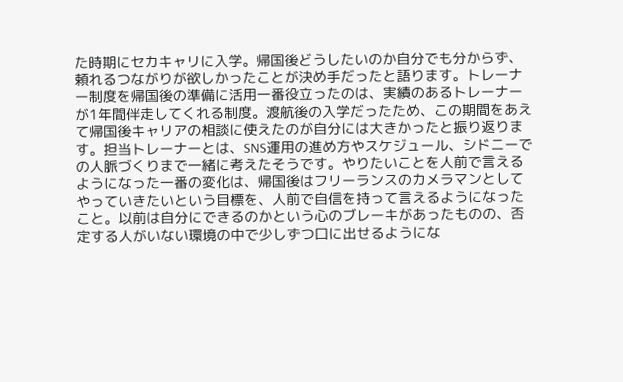た時期にセカキャリに入学。帰国後どうしたいのか自分でも分からず、頼れるつながりが欲しかったことが決め手だったと語ります。トレーナー制度を帰国後の準備に活用一番役立ったのは、実績のあるトレーナーが1年間伴走してくれる制度。渡航後の入学だったため、この期間をあえて帰国後キャリアの相談に使えたのが自分には大きかったと振り返ります。担当トレーナーとは、SNS運用の進め方やスケジュール、シドニーでの人脈づくりまで一緒に考えたそうです。やりたいことを人前で言えるようになった一番の変化は、帰国後はフリーランスのカメラマンとしてやっていきたいという目標を、人前で自信を持って言えるようになったこと。以前は自分にできるのかという心のブレーキがあったものの、否定する人がいない環境の中で少しずつ口に出せるようにな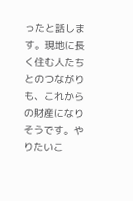ったと話します。現地に長く住む人たちとのつながりも、これからの財産になりそうです。やりたいこ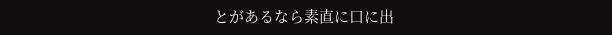とがあるなら素直に口に出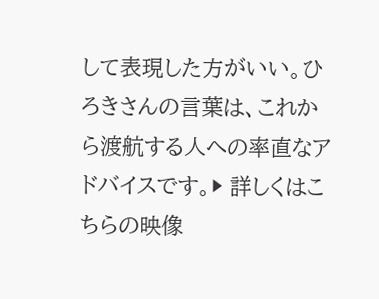して表現した方がいい。ひろきさんの言葉は、これから渡航する人への率直なアドバイスです。▶ 詳しくはこちらの映像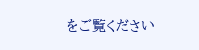をご覧ください